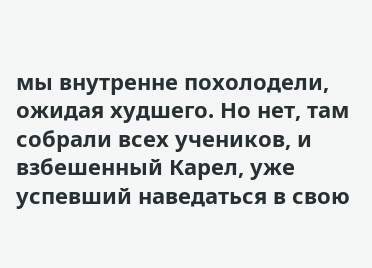мы внутренне похолодели, ожидая худшего. Но нет, там собрали всех учеников, и взбешенный Карел, уже успевший наведаться в свою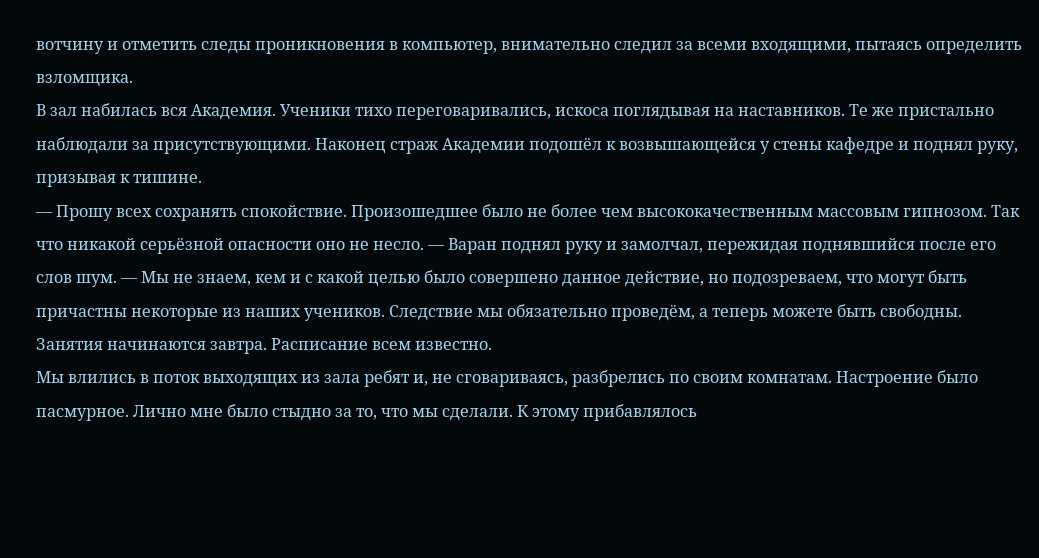вотчину и отметить следы проникновения в компьютер, внимательно следил за всеми входящими, пытаясь определить взломщика.
В зал набилась вся Академия. Ученики тихо переговаривались, искоса поглядывая на наставников. Те же пристально наблюдали за присутствующими. Наконец страж Академии подошёл к возвышающейся у стены кафедре и поднял руку, призывая к тишине.
— Прошу всех сохранять спокойствие. Произошедшее было не более чем высококачественным массовым гипнозом. Так что никакой серьёзной опасности оно не несло. — Варан поднял руку и замолчал, пережидая поднявшийся после его слов шум. — Мы не знаем, кем и с какой целью было совершено данное действие, но подозреваем, что могут быть причастны некоторые из наших учеников. Следствие мы обязательно проведём, а теперь можете быть свободны. Занятия начинаются завтра. Расписание всем известно.
Мы влились в поток выходящих из зала ребят и, не сговариваясь, разбрелись по своим комнатам. Настроение было пасмурное. Лично мне было стыдно за то, что мы сделали. К этому прибавлялось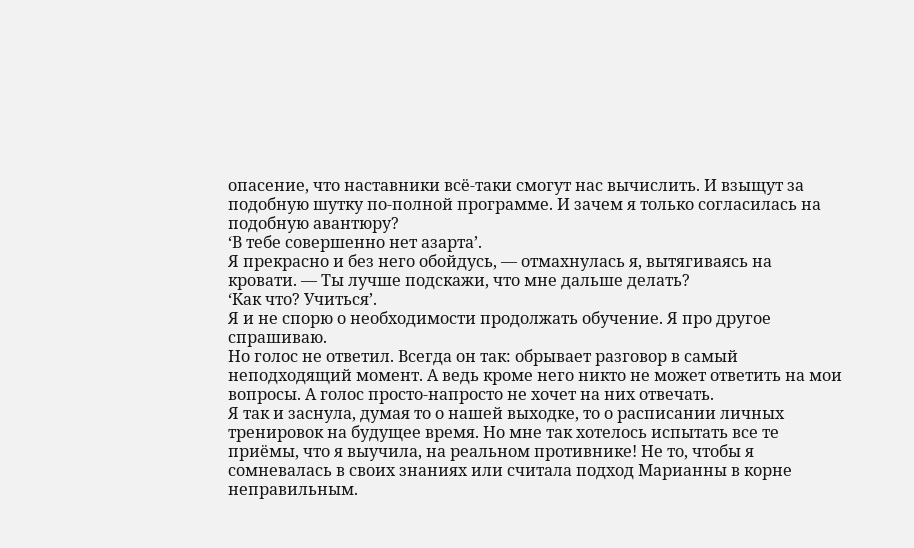опасение, что наставники всё-таки смогут нас вычислить. И взыщут за подобную шутку по-полной программе. И зачем я только согласилась на подобную авантюру?
‘В тебе совершенно нет азарта’.
Я прекрасно и без него обойдусь, — отмахнулась я, вытягиваясь на кровати. — Ты лучше подскажи, что мне дальше делать?
‘Как что? Учиться’.
Я и не спорю о необходимости продолжать обучение. Я про другое спрашиваю.
Но голос не ответил. Всегда он так: обрывает разговор в самый неподходящий момент. А ведь кроме него никто не может ответить на мои вопросы. А голос просто-напросто не хочет на них отвечать.
Я так и заснула, думая то о нашей выходке, то о расписании личных тренировок на будущее время. Но мне так хотелось испытать все те приёмы, что я выучила, на реальном противнике! Не то, чтобы я сомневалась в своих знаниях или считала подход Марианны в корне неправильным.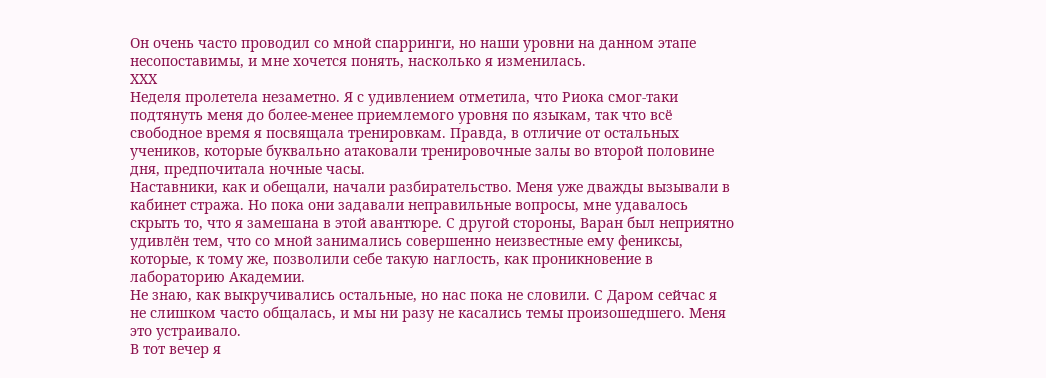Он очень часто проводил со мной спарринги, но наши уровни на данном этапе несопоставимы, и мне хочется понять, насколько я изменилась.
ХХХ
Неделя пролетела незаметно. Я с удивлением отметила, что Риока смог-таки подтянуть меня до более-менее приемлемого уровня по языкам, так что всё свободное время я посвящала тренировкам. Правда, в отличие от остальных учеников, которые буквально атаковали тренировочные залы во второй половине дня, предпочитала ночные часы.
Наставники, как и обещали, начали разбирательство. Меня уже дважды вызывали в кабинет стража. Но пока они задавали неправильные вопросы, мне удавалось скрыть то, что я замешана в этой авантюре. С другой стороны, Варан был неприятно удивлён тем, что со мной занимались совершенно неизвестные ему фениксы, которые, к тому же, позволили себе такую наглость, как проникновение в лабораторию Академии.
Не знаю, как выкручивались остальные, но нас пока не словили. С Даром сейчас я не слишком часто общалась, и мы ни разу не касались темы произошедшего. Меня это устраивало.
В тот вечер я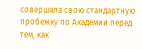совершала свою стандартную пробежку по Академии перед тем, как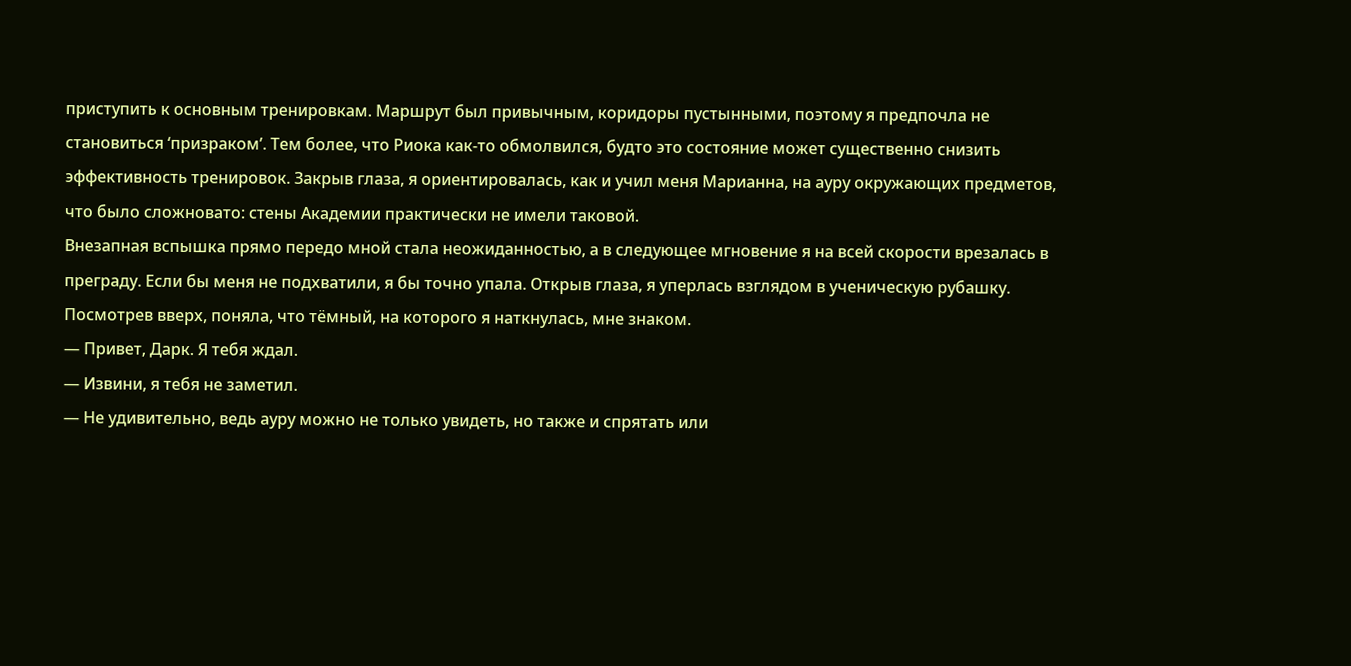приступить к основным тренировкам. Маршрут был привычным, коридоры пустынными, поэтому я предпочла не становиться ‘призраком’. Тем более, что Риока как-то обмолвился, будто это состояние может существенно снизить эффективность тренировок. Закрыв глаза, я ориентировалась, как и учил меня Марианна, на ауру окружающих предметов, что было сложновато: стены Академии практически не имели таковой.
Внезапная вспышка прямо передо мной стала неожиданностью, а в следующее мгновение я на всей скорости врезалась в преграду. Если бы меня не подхватили, я бы точно упала. Открыв глаза, я уперлась взглядом в ученическую рубашку. Посмотрев вверх, поняла, что тёмный, на которого я наткнулась, мне знаком.
— Привет, Дарк. Я тебя ждал.
— Извини, я тебя не заметил.
— Не удивительно, ведь ауру можно не только увидеть, но также и спрятать или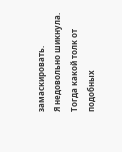замаскировать.
Я недовольно шикнула. Тогда какой толк от подобных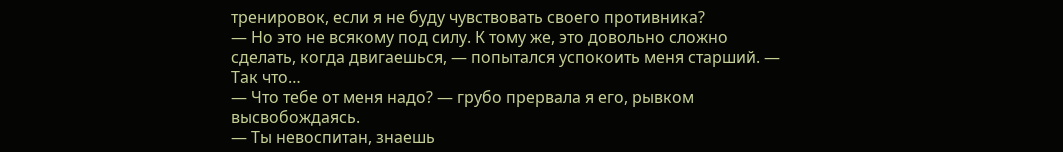тренировок, если я не буду чувствовать своего противника?
— Но это не всякому под силу. К тому же, это довольно сложно сделать, когда двигаешься, — попытался успокоить меня старший. — Так что…
— Что тебе от меня надо? — грубо прервала я его, рывком высвобождаясь.
— Ты невоспитан, знаешь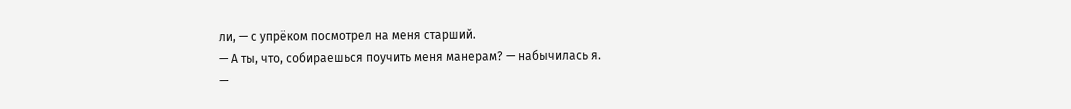ли, — с упрёком посмотрел на меня старший.
— А ты, что, собираешься поучить меня манерам? — набычилась я.
—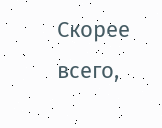Скорее всего,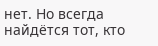нет. Но всегда найдётся тот, кто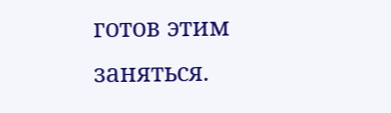готов этим заняться.